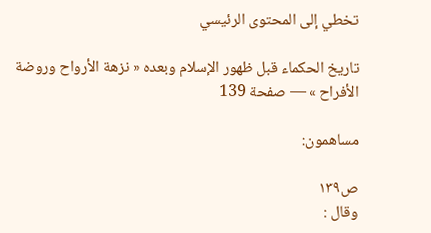تخطي إلى المحتوى الرئيسي

تاريخ الحكماء قبل ظهور الإسلام وبعده « نزهة الأرواح وروضة الأفراح » — صفحة 139

مساهمون:

ص١٣٩
وقال :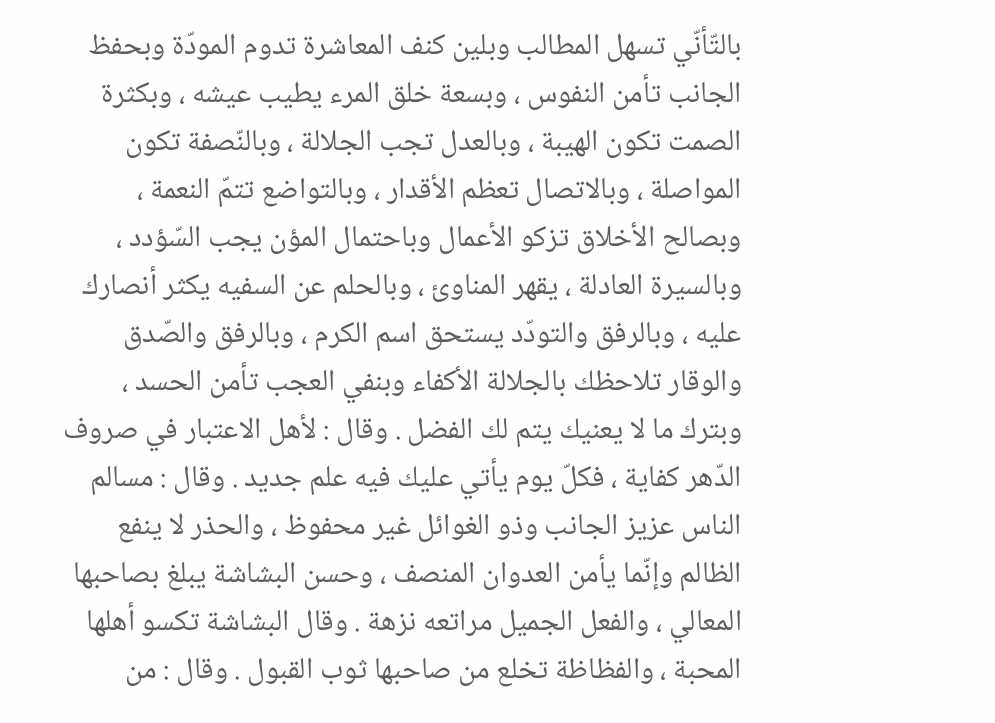بالتّأنّي تسهل المطالب وبلين كنف المعاشرة تدوم المودّة وبحفظ الجانب تأمن النفوس ، وبسعة خلق المرء يطيب عيشه ، وبكثرة الصمت تكون الهيبة ، وبالعدل تجب الجلالة ، وبالنّصفة تكون المواصلة ، وبالاتصال تعظم الأقدار ، وبالتواضع تتمّ النعمة ، وبصالح الأخلاق تزكو الأعمال وباحتمال المؤن يجب السّؤدد ، وبالسيرة العادلة ، يقهر المناوئ ، وبالحلم عن السفيه يكثر أنصارك عليه ، وبالرفق والتودّد يستحق اسم الكرم ، وبالرفق والصّدق والوقار تلاحظك بالجلالة الأكفاء وبنفي العجب تأمن الحسد ، وبترك ما لا يعنيك يتم لك الفضل . وقال : لأهل الاعتبار في صروف الدّهر كفاية ، فكلّ يوم يأتي عليك فيه علم جديد . وقال : مسالم الناس عزيز الجانب وذو الغوائل غير محفوظ ، والحذر لا ينفع الظالم وإنّما يأمن العدوان المنصف ، وحسن البشاشة يبلغ بصاحبها المعالي ، والفعل الجميل مراتعه نزهة . وقال البشاشة تكسو أهلها المحبة ، والفظاظة تخلع من صاحبها ثوب القبول . وقال : من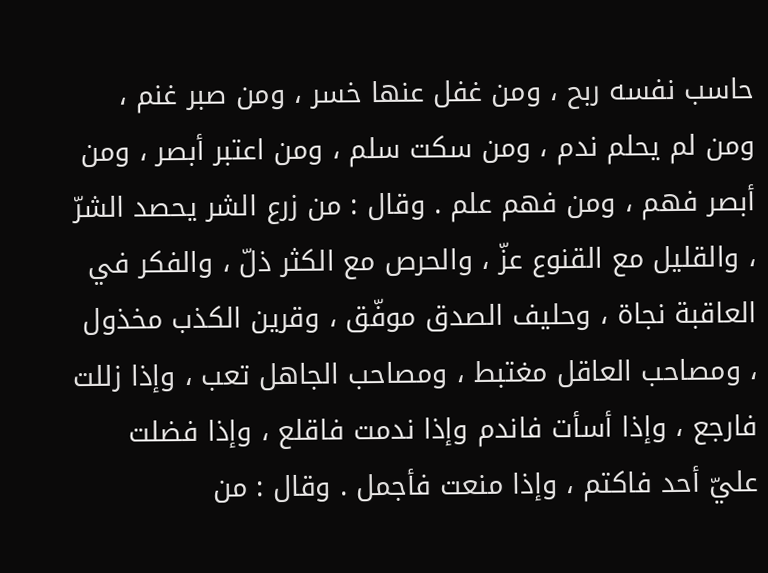حاسب نفسه ربح ، ومن غفل عنها خسر ، ومن صبر غنم ، ومن لم يحلم ندم ، ومن سكت سلم ، ومن اعتبر أبصر ، ومن أبصر فهم ، ومن فهم علم . وقال : من زرع الشر يحصد الشرّ ، والقليل مع القنوع عزّ ، والحرص مع الكثر ذلّ ، والفكر في العاقبة نجاة ، وحليف الصدق موفّق ، وقرين الكذب مخذول ، ومصاحب العاقل مغتبط ، ومصاحب الجاهل تعب ، وإذا زللت فارجع ، وإذا أسأت فاندم وإذا ندمت فاقلع ، وإذا فضلت عليّ أحد فاكتم ، وإذا منعت فأجمل . وقال : من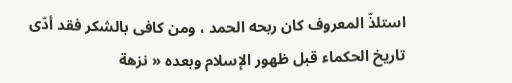استلذّ المعروف كان ربحه الحمد ، ومن كافى بالشكر فقد أدّى
تاريخ الحكماء قبل ظهور الإسلام وبعده « نزهة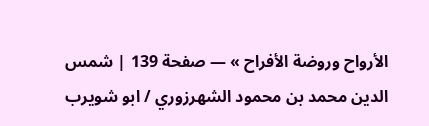الأرواح وروضة الأفراح » — صفحة 139 | شمس الدين محمد بن محمود الشهرزوري / ابو شويرب